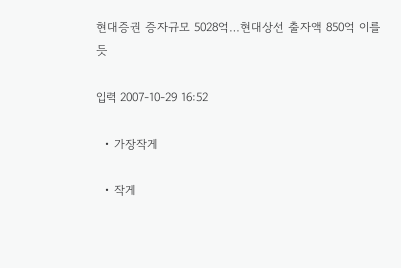현대증권 증자규모 5028억…현대상선 출자액 850억 이를듯

입력 2007-10-29 16:52

  • 가장작게

  • 작게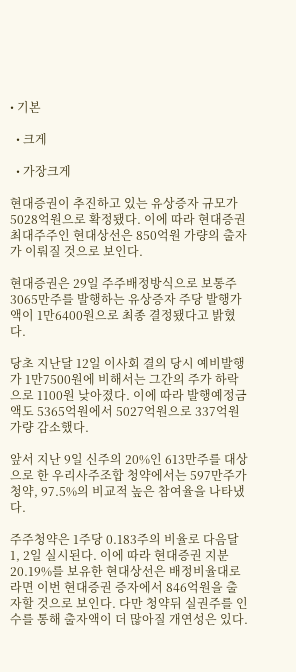• 기본

  • 크게

  • 가장크게

현대증권이 추진하고 있는 유상증자 규모가 5028억원으로 확정됐다. 이에 따라 현대증권 최대주주인 현대상선은 850억원 가량의 출자가 이뤄질 것으로 보인다.

현대증권은 29일 주주배정방식으로 보통주 3065만주를 발행하는 유상증자 주당 발행가액이 1만6400원으로 최종 결정됐다고 밝혔다.

당초 지난달 12일 이사회 결의 당시 예비발행가 1만7500원에 비해서는 그간의 주가 하락으로 1100원 낮아졌다. 이에 따라 발행예정금액도 5365억원에서 5027억원으로 337억원 가량 감소했다.

앞서 지난 9일 신주의 20%인 613만주를 대상으로 한 우리사주조합 청약에서는 597만주가 청약, 97.5%의 비교적 높은 참여율을 나타냈다.

주주청약은 1주당 0.183주의 비율로 다음달 1, 2일 실시된다. 이에 따라 현대증권 지분 20.19%를 보유한 현대상선은 배정비율대로라면 이번 현대증권 증자에서 846억원을 출자할 것으로 보인다. 다만 청약뒤 실권주를 인수를 통해 출자액이 더 많아질 개연성은 있다.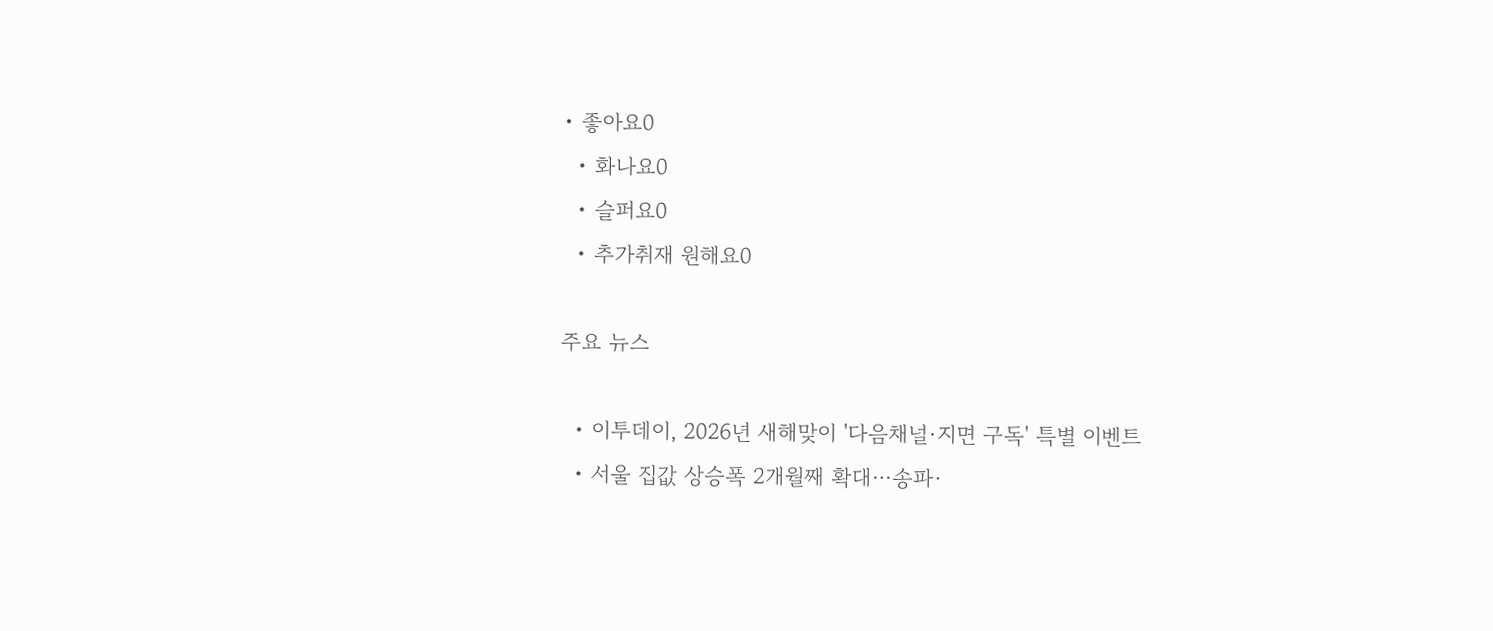• 좋아요0
  • 화나요0
  • 슬퍼요0
  • 추가취재 원해요0

주요 뉴스

  • 이투데이, 2026년 새해맞이 '다음채널·지면 구독' 특별 이벤트
  • 서울 집값 상승폭 2개월째 확대⋯송파·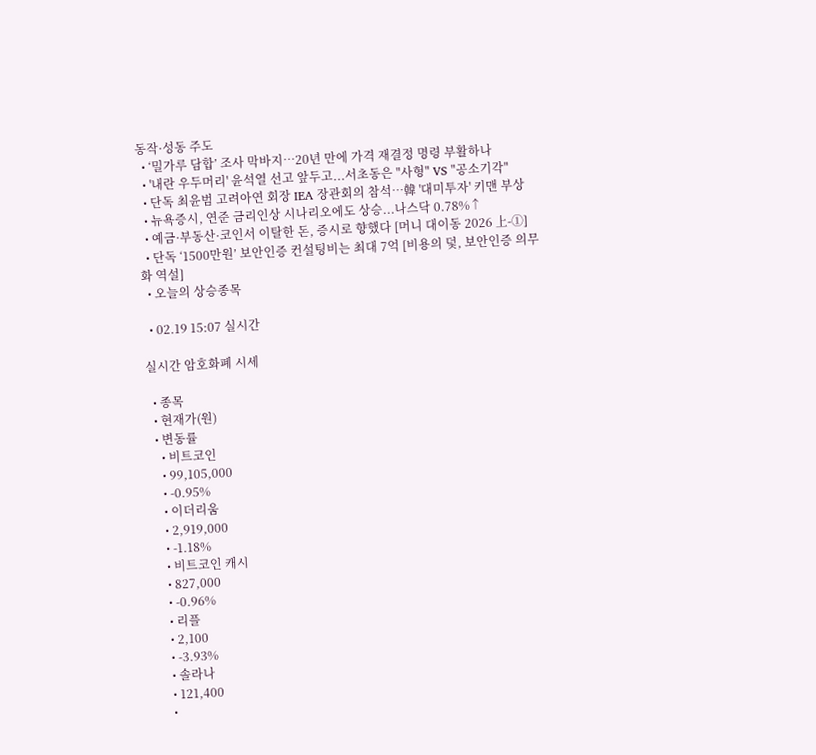동작·성동 주도
  • ‘밀가루 담합’ 조사 막바지…20년 만에 가격 재결정 명령 부활하나
  • '내란 우두머리' 윤석열 선고 앞두고...서초동은 "사형" VS "공소기각"
  • 단독 최윤범 고려아연 회장 IEA 장관회의 참석…韓 '대미투자' 키맨 부상
  • 뉴욕증시, 연준 금리인상 시나리오에도 상승...나스닥 0.78%↑
  • 예금·부동산·코인서 이탈한 돈, 증시로 향했다 [머니 대이동 2026 上-①]
  • 단독 ‘1500만원’ 보안인증 컨설팅비는 최대 7억 [비용의 덫, 보안인증 의무화 역설]
  • 오늘의 상승종목

  • 02.19 15:07 실시간

실시간 암호화폐 시세

  • 종목
  • 현재가(원)
  • 변동률
    • 비트코인
    • 99,105,000
    • -0.95%
    • 이더리움
    • 2,919,000
    • -1.18%
    • 비트코인 캐시
    • 827,000
    • -0.96%
    • 리플
    • 2,100
    • -3.93%
    • 솔라나
    • 121,400
    •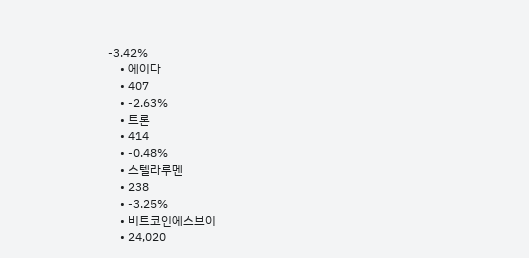-3.42%
    • 에이다
    • 407
    • -2.63%
    • 트론
    • 414
    • -0.48%
    • 스텔라루멘
    • 238
    • -3.25%
    • 비트코인에스브이
    • 24,020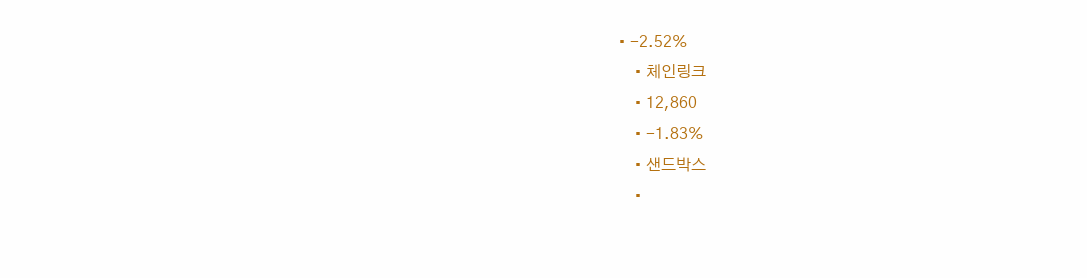• -2.52%
    • 체인링크
    • 12,860
    • -1.83%
    • 샌드박스
    •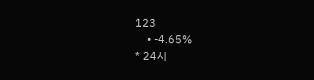123
    • -4.65%
* 24시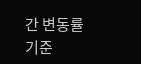간 변동률 기준